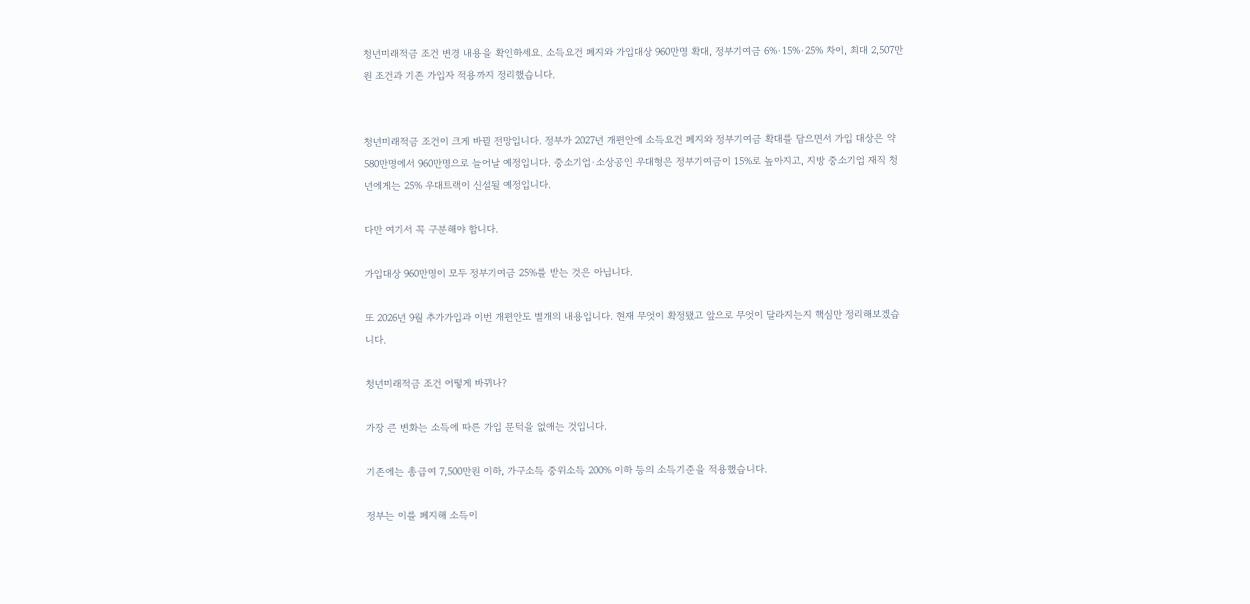청년미래적금 조건 변경 내용을 확인하세요. 소득요건 폐지와 가입대상 960만명 확대, 정부기여금 6%·15%·25% 차이, 최대 2,507만원 조건과 기존 가입자 적용까지 정리했습니다.


청년미래적금 조건이 크게 바뀔 전망입니다. 정부가 2027년 개편안에 소득요건 폐지와 정부기여금 확대를 담으면서 가입 대상은 약 580만명에서 960만명으로 늘어날 예정입니다. 중소기업·소상공인 우대형은 정부기여금이 15%로 높아지고, 지방 중소기업 재직 청년에게는 25% 우대트랙이 신설될 예정입니다.

다만 여기서 꼭 구분해야 합니다.

가입대상 960만명이 모두 정부기여금 25%를 받는 것은 아닙니다.

또 2026년 9월 추가가입과 이번 개편안도 별개의 내용입니다. 현재 무엇이 확정됐고 앞으로 무엇이 달라지는지 핵심만 정리해보겠습니다.

청년미래적금 조건 어떻게 바뀌나?

가장 큰 변화는 소득에 따른 가입 문턱을 없애는 것입니다.

기존에는 총급여 7,500만원 이하, 가구소득 중위소득 200% 이하 등의 소득기준을 적용했습니다.

정부는 이를 폐지해 소득이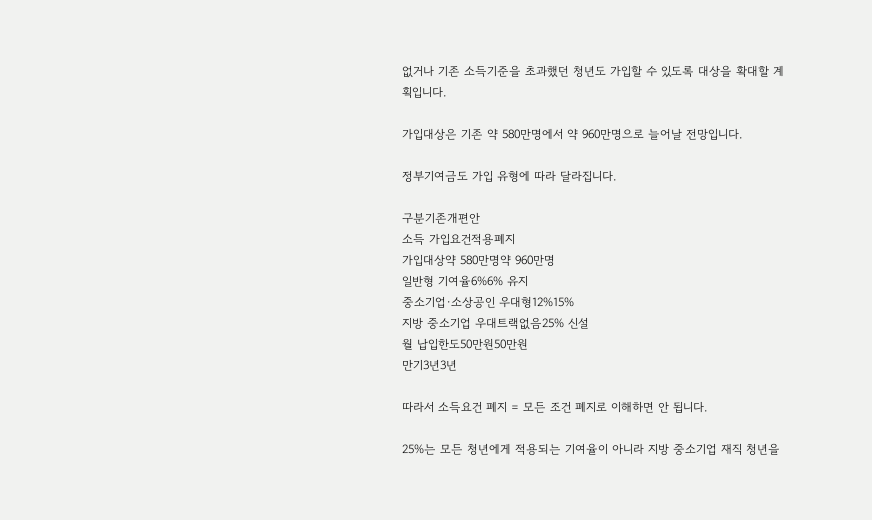없거나 기존 소득기준을 초과했던 청년도 가입할 수 있도록 대상을 확대할 계획입니다.

가입대상은 기존 약 580만명에서 약 960만명으로 늘어날 전망입니다.

정부기여금도 가입 유형에 따라 달라집니다.

구분기존개편안
소득 가입요건적용폐지
가입대상약 580만명약 960만명
일반형 기여율6%6% 유지
중소기업·소상공인 우대형12%15%
지방 중소기업 우대트랙없음25% 신설
월 납입한도50만원50만원
만기3년3년

따라서 소득요건 폐지 = 모든 조건 폐지로 이해하면 안 됩니다.

25%는 모든 청년에게 적용되는 기여율이 아니라 지방 중소기업 재직 청년을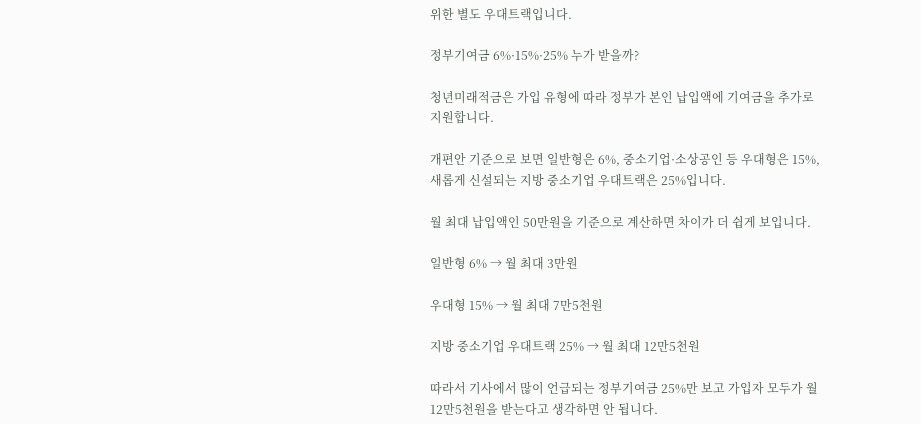위한 별도 우대트랙입니다.

정부기여금 6%·15%·25% 누가 받을까?

청년미래적금은 가입 유형에 따라 정부가 본인 납입액에 기여금을 추가로 지원합니다.

개편안 기준으로 보면 일반형은 6%, 중소기업·소상공인 등 우대형은 15%, 새롭게 신설되는 지방 중소기업 우대트랙은 25%입니다.

월 최대 납입액인 50만원을 기준으로 계산하면 차이가 더 쉽게 보입니다.

일반형 6% → 월 최대 3만원

우대형 15% → 월 최대 7만5천원

지방 중소기업 우대트랙 25% → 월 최대 12만5천원

따라서 기사에서 많이 언급되는 정부기여금 25%만 보고 가입자 모두가 월 12만5천원을 받는다고 생각하면 안 됩니다.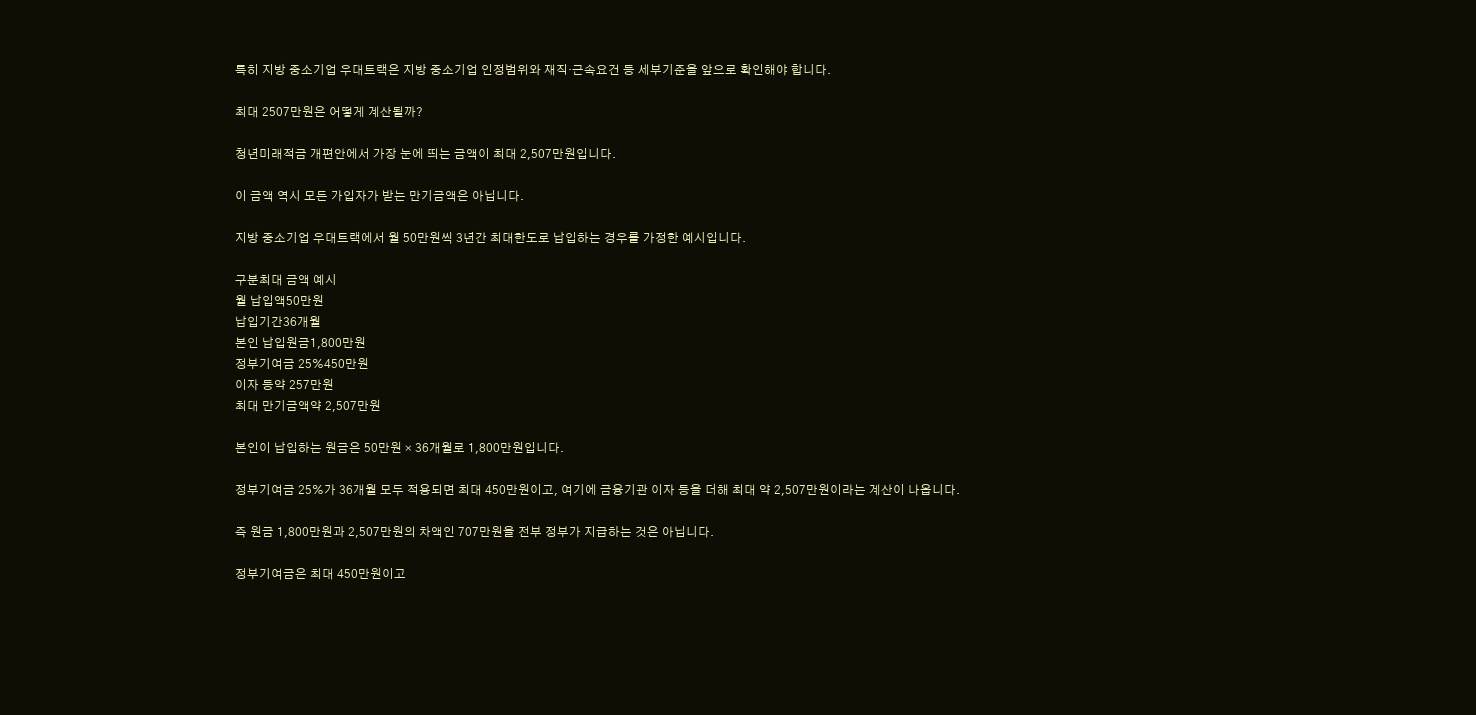특히 지방 중소기업 우대트랙은 지방 중소기업 인정범위와 재직·근속요건 등 세부기준을 앞으로 확인해야 합니다.

최대 2507만원은 어떻게 계산될까?

청년미래적금 개편안에서 가장 눈에 띄는 금액이 최대 2,507만원입니다.

이 금액 역시 모든 가입자가 받는 만기금액은 아닙니다.

지방 중소기업 우대트랙에서 월 50만원씩 3년간 최대한도로 납입하는 경우를 가정한 예시입니다.

구분최대 금액 예시
월 납입액50만원
납입기간36개월
본인 납입원금1,800만원
정부기여금 25%450만원
이자 등약 257만원
최대 만기금액약 2,507만원

본인이 납입하는 원금은 50만원 × 36개월로 1,800만원입니다.

정부기여금 25%가 36개월 모두 적용되면 최대 450만원이고, 여기에 금융기관 이자 등을 더해 최대 약 2,507만원이라는 계산이 나옵니다.

즉 원금 1,800만원과 2,507만원의 차액인 707만원을 전부 정부가 지급하는 것은 아닙니다.

정부기여금은 최대 450만원이고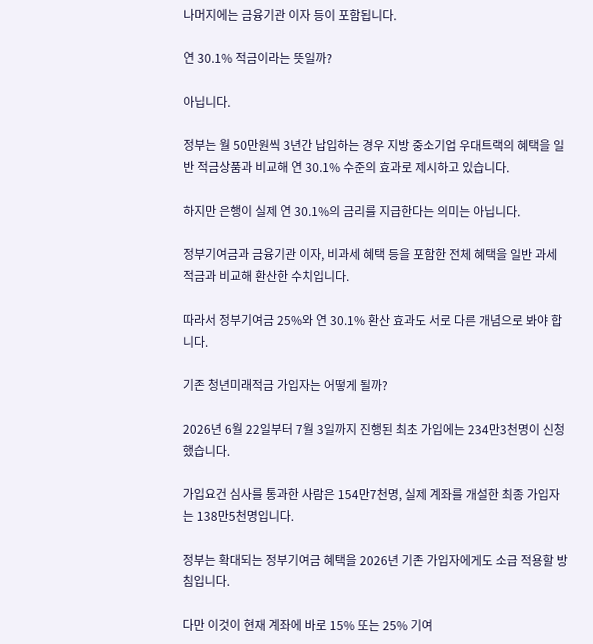나머지에는 금융기관 이자 등이 포함됩니다.

연 30.1% 적금이라는 뜻일까?

아닙니다.

정부는 월 50만원씩 3년간 납입하는 경우 지방 중소기업 우대트랙의 혜택을 일반 적금상품과 비교해 연 30.1% 수준의 효과로 제시하고 있습니다.

하지만 은행이 실제 연 30.1%의 금리를 지급한다는 의미는 아닙니다.

정부기여금과 금융기관 이자, 비과세 혜택 등을 포함한 전체 혜택을 일반 과세 적금과 비교해 환산한 수치입니다.

따라서 정부기여금 25%와 연 30.1% 환산 효과도 서로 다른 개념으로 봐야 합니다.

기존 청년미래적금 가입자는 어떻게 될까?

2026년 6월 22일부터 7월 3일까지 진행된 최초 가입에는 234만3천명이 신청했습니다.

가입요건 심사를 통과한 사람은 154만7천명, 실제 계좌를 개설한 최종 가입자는 138만5천명입니다.

정부는 확대되는 정부기여금 혜택을 2026년 기존 가입자에게도 소급 적용할 방침입니다.

다만 이것이 현재 계좌에 바로 15% 또는 25% 기여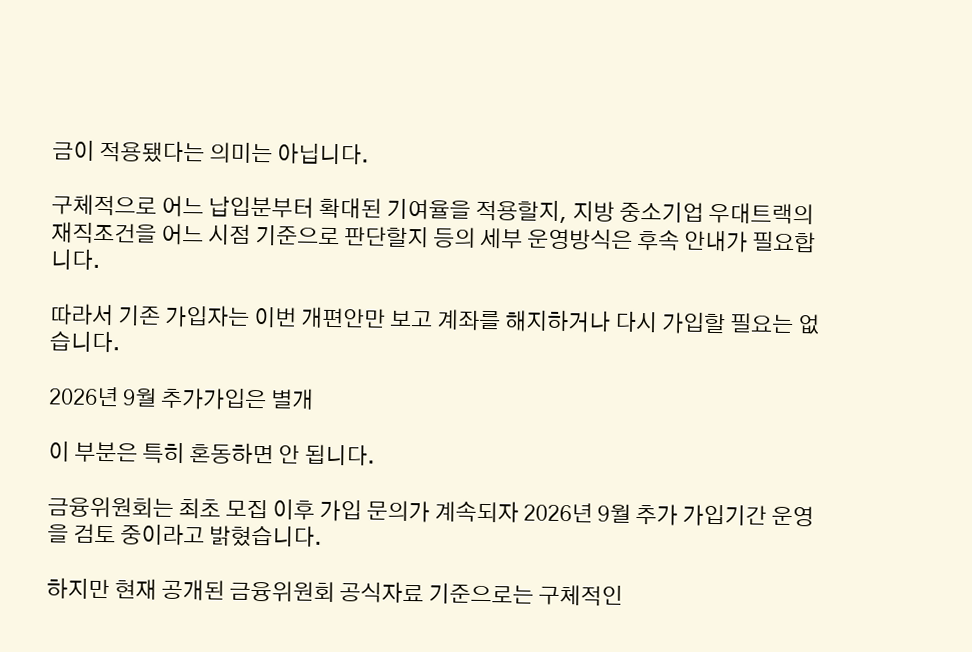금이 적용됐다는 의미는 아닙니다.

구체적으로 어느 납입분부터 확대된 기여율을 적용할지, 지방 중소기업 우대트랙의 재직조건을 어느 시점 기준으로 판단할지 등의 세부 운영방식은 후속 안내가 필요합니다.

따라서 기존 가입자는 이번 개편안만 보고 계좌를 해지하거나 다시 가입할 필요는 없습니다.

2026년 9월 추가가입은 별개

이 부분은 특히 혼동하면 안 됩니다.

금융위원회는 최초 모집 이후 가입 문의가 계속되자 2026년 9월 추가 가입기간 운영을 검토 중이라고 밝혔습니다.

하지만 현재 공개된 금융위원회 공식자료 기준으로는 구체적인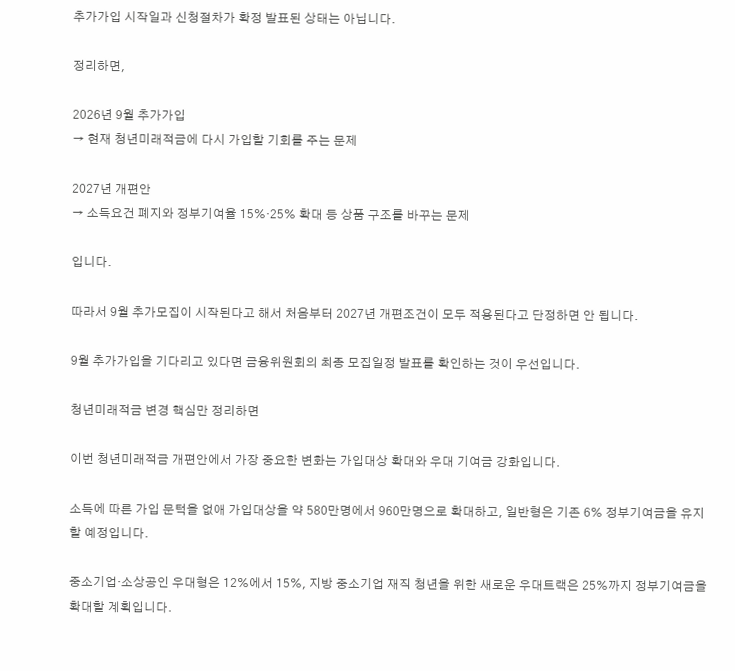추가가입 시작일과 신청절차가 확정 발표된 상태는 아닙니다.

정리하면,

2026년 9월 추가가입
→ 현재 청년미래적금에 다시 가입할 기회를 주는 문제

2027년 개편안
→ 소득요건 폐지와 정부기여율 15%·25% 확대 등 상품 구조를 바꾸는 문제

입니다.

따라서 9월 추가모집이 시작된다고 해서 처음부터 2027년 개편조건이 모두 적용된다고 단정하면 안 됩니다.

9월 추가가입을 기다리고 있다면 금융위원회의 최종 모집일정 발표를 확인하는 것이 우선입니다.

청년미래적금 변경 핵심만 정리하면

이번 청년미래적금 개편안에서 가장 중요한 변화는 가입대상 확대와 우대 기여금 강화입니다.

소득에 따른 가입 문턱을 없애 가입대상을 약 580만명에서 960만명으로 확대하고, 일반형은 기존 6% 정부기여금을 유지할 예정입니다.

중소기업·소상공인 우대형은 12%에서 15%, 지방 중소기업 재직 청년을 위한 새로운 우대트랙은 25%까지 정부기여금을 확대할 계획입니다.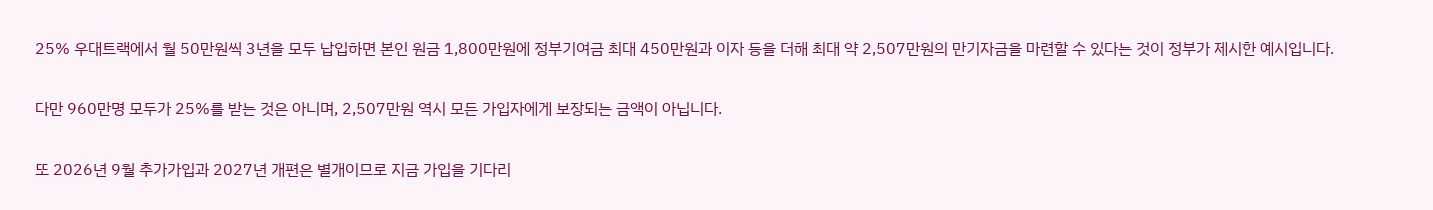25% 우대트랙에서 월 50만원씩 3년을 모두 납입하면 본인 원금 1,800만원에 정부기여금 최대 450만원과 이자 등을 더해 최대 약 2,507만원의 만기자금을 마련할 수 있다는 것이 정부가 제시한 예시입니다.

다만 960만명 모두가 25%를 받는 것은 아니며, 2,507만원 역시 모든 가입자에게 보장되는 금액이 아닙니다.

또 2026년 9월 추가가입과 2027년 개편은 별개이므로 지금 가입을 기다리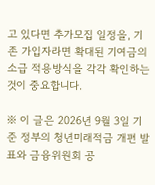고 있다면 추가모집 일정을, 기존 가입자라면 확대된 기여금의 소급 적용방식을 각각 확인하는 것이 중요합니다.

※ 이 글은 2026년 9월 3일 기준 정부의 청년미래적금 개편 발표와 금융위원회 공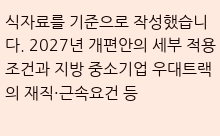식자료를 기준으로 작성했습니다. 2027년 개편안의 세부 적용조건과 지방 중소기업 우대트랙의 재직·근속요건 등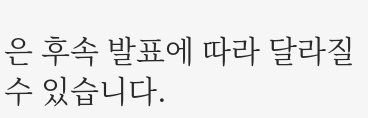은 후속 발표에 따라 달라질 수 있습니다.